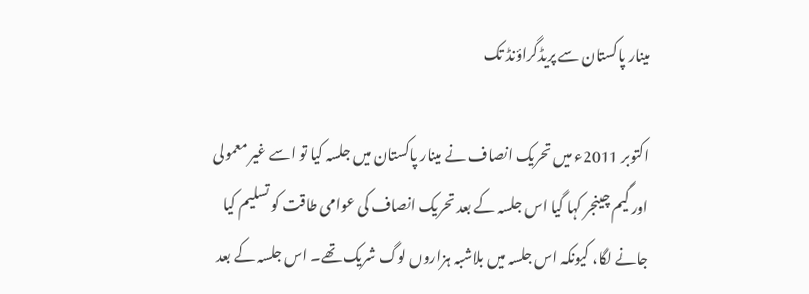مینار پاکستان سے پریڈگراؤنڈ تک

اکتوبر 2011ء میں تحریک انصاف نے مینار پاکستان میں جلسہ کیا تو اسے غیر معمولی اور گیم چینجر کہا گیا اس جلسہ کے بعد تحریک انصاف کی عوامی طاقت کو تسلیم کیا جانے لگا، کیونکہ اس جلسہ میں بلاشبہ ہزاروں لوگ شریک تھے۔ اس جلسہ کے بعد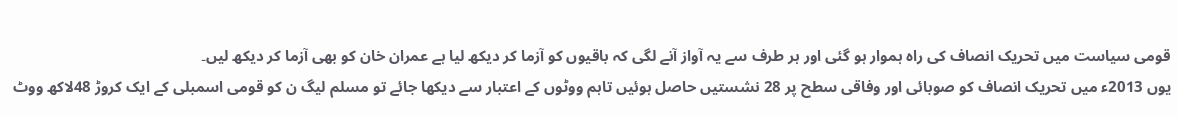قومی سیاست میں تحریک انصاف کی راہ ہموار ہو گئی اور ہر طرف سے یہ آواز آنے لگی کہ باقیوں کو آزما کر دیکھ لیا ہے عمران خان کو بھی آزما کر دیکھ لیں۔
یوں 2013ء میں تحریک انصاف کو صوبائی اور وفاقی سطح پر 28 نشستیں حاصل ہوئیں تاہم ووٹوں کے اعتبار سے دیکھا جائے تو مسلم لیگ ن کو قومی اسمبلی کے ایک کروڑ 48لاکھ ووٹ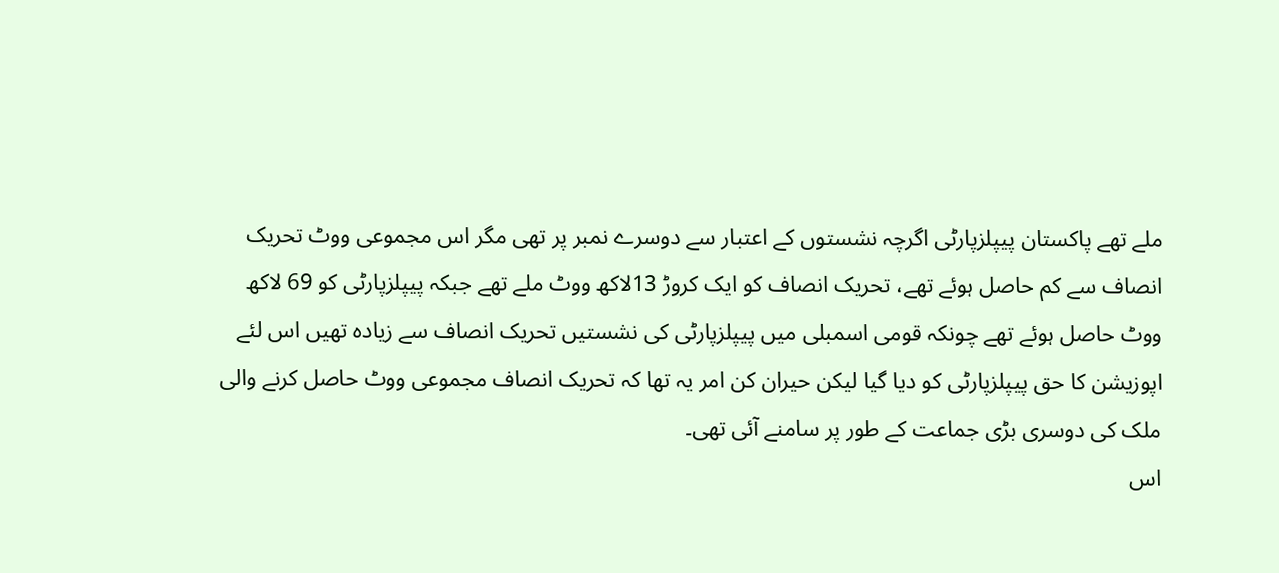ملے تھے پاکستان پیپلزپارٹی اگرچہ نشستوں کے اعتبار سے دوسرے نمبر پر تھی مگر اس مجموعی ووٹ تحریک انصاف سے کم حاصل ہوئے تھے، تحریک انصاف کو ایک کروڑ 13لاکھ ووٹ ملے تھے جبکہ پیپلزپارٹی کو 69 لاکھ ووٹ حاصل ہوئے تھے چونکہ قومی اسمبلی میں پیپلزپارٹی کی نشستیں تحریک انصاف سے زیادہ تھیں اس لئے اپوزیشن کا حق پیپلزپارٹی کو دیا گیا لیکن حیران کن امر یہ تھا کہ تحریک انصاف مجموعی ووٹ حاصل کرنے والی ملک کی دوسری بڑی جماعت کے طور پر سامنے آئی تھی۔
اس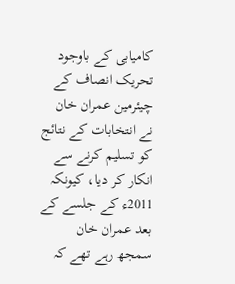کامیابی کے باوجود تحریک انصاف کے چیئرمین عمران خان نے انتخابات کے نتائج کو تسلیم کرنے سے انکار کر دیا، کیونکہ 2011ء کے جلسے کے بعد عمران خان سمجھ رہے تھے کہ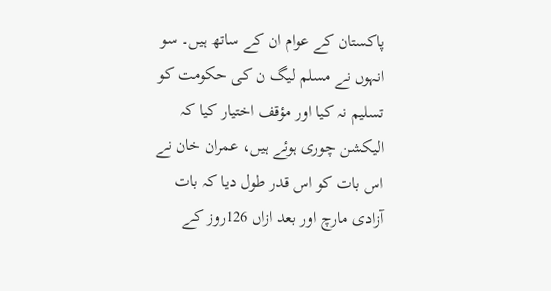پاکستان کے عوام ان کے ساتھ ہیں۔ سو انہوں نے مسلم لیگ ن کی حکومت کو تسلیم نہ کیا اور مؤقف اختیار کیا کہ الیکشن چوری ہوئے ہیں، عمران خان نے اس بات کو اس قدر طول دیا کہ بات آزادی مارچ اور بعد ازاں 126روز کے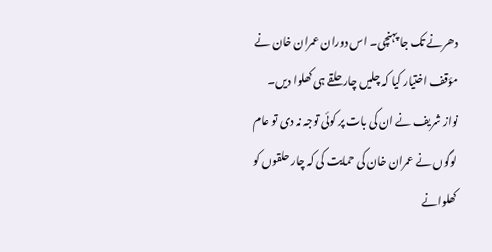دھرنے تک جا پہنچی۔ اس دوران عمران خان نے مؤقف اختیار کیا کہ چلیں چار حلقے ہی کھلوا دیں۔ نواز شریف نے ان کی بات پر کوئی توجہ نہ دی تو عام لوگوں نے عمران خان کی حمایت کی کہ چار حلقوں کو کھلوانے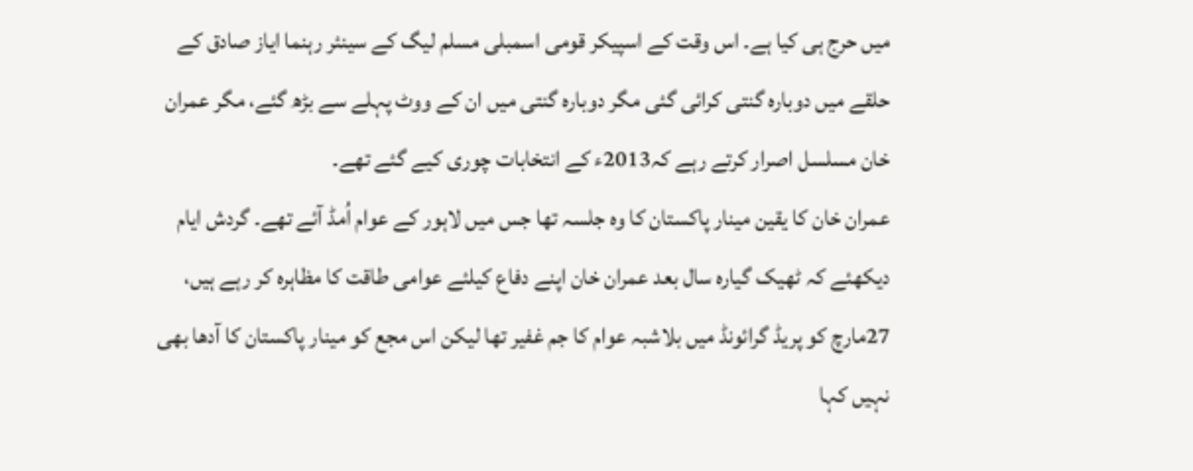میں حرج ہی کیا ہے۔ اس وقت کے اسپیکر قومی اسمبلی مسلم لیگ کے سینئر رہنما ایاز صادق کے حلقے میں دوبارہ گنتی کرائی گئی مگر دوبارہ گنتی میں ان کے ووٹ پہلے سے بڑھ گئے، مگر عمران خان مسلسل اصرار کرتے رہے کہ2013ء کے انتخابات چوری کیے گئے تھے۔
عمران خان کا یقین مینار پاکستان کا وہ جلسہ تھا جس میں لاہور کے عوام اُمڈ آئے تھے۔ گردش ایام دیکھئے کہ ٹھیک گیارہ سال بعد عمران خان اپنے دفاع کیلئے عوامی طاقت کا مظاہرہ کر رہے ہیں، 27مارچ کو پریڈ گرائونڈ میں بلاشبہ عوام کا جم غفیر تھا لیکن اس مجع کو مینار پاکستان کا آدھا بھی نہیں کہا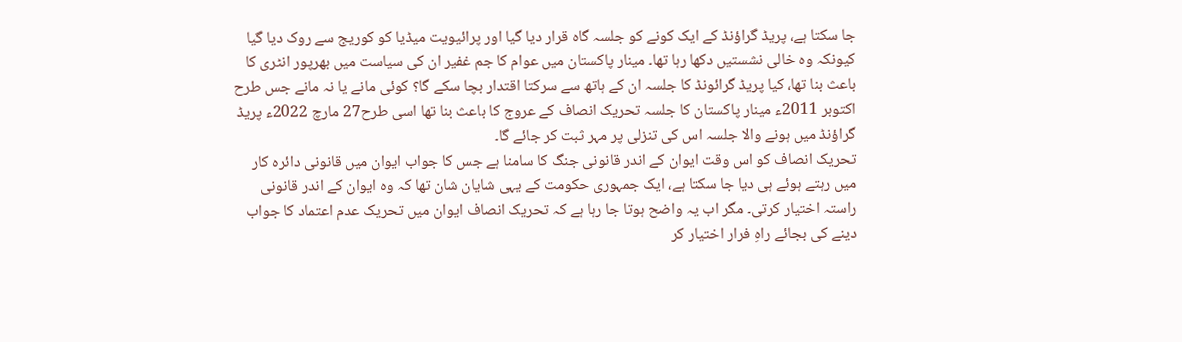جا سکتا ہے، پریڈ گراؤنڈ کے ایک کونے کو جلسہ گاہ قرار دیا گیا اور پرائیویت میڈیا کو کوریج سے روک دیا گیا کیونکہ وہ خالی نشستیں دکھا رہا تھا۔ مینار پاکستان میں عوام کا جم غفیر ان کی سیاست میں بھرپور انٹری کا باعث بنا تھا، کیا پریڈ گرائونڈ کا جلسہ ان کے ہاتھ سے سرکتا اقتدار بچا سکے گا؟ کوئی مانے یا نہ مانے جس طرح اکتوبر 2011ء مینار پاکستان کا جلسہ تحریک انصاف کے عروج کا باعث بنا تھا اسی طرح27 مارچ 2022ء پریڈ گراؤنڈ میں ہونے والا جلسہ اس کی تنزلی پر مہر ثبت کر جائے گا۔
تحریک انصاف کو اس وقت ایوان کے اندر قانونی جنگ کا سامنا ہے جس کا جواب ایوان میں قانونی دائرہ کار میں رہتے ہوئے ہی دیا جا سکتا ہے، ایک جمہوری حکومت کے یہی شایان شان تھا کہ وہ ایوان کے اندر قانونی راستہ اختیار کرتی۔ مگر اب یہ واضح ہوتا جا رہا ہے کہ تحریک انصاف ایوان میں تحریک عدم اعتماد کا جواب دینے کی بجائے راہِ فرار اختیار کر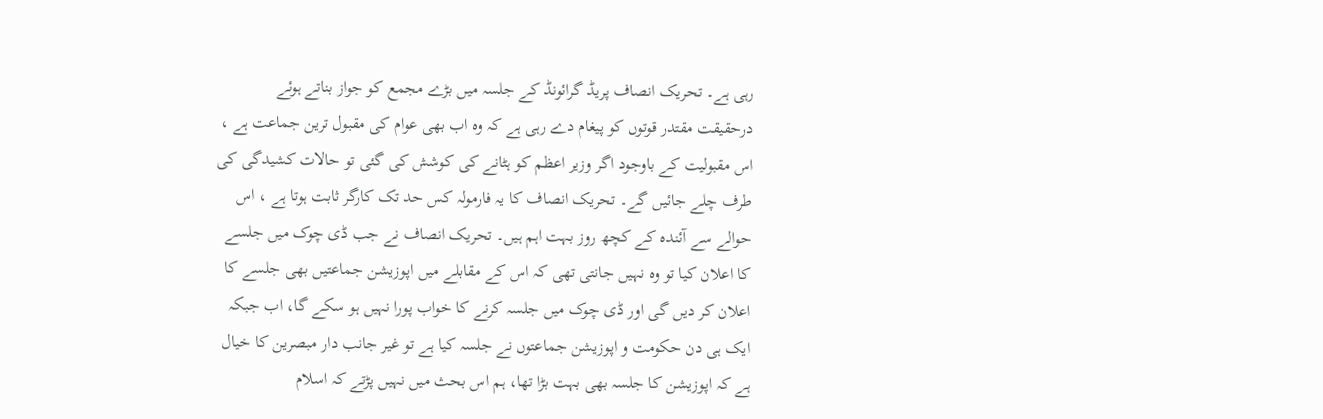رہی ہے۔ تحریک انصاف پریڈ گرائونڈ کے جلسہ میں بڑے مجمع کو جواز بناتے ہوئے درحقیقت مقتدر قوتوں کو پیغام دے رہی ہے کہ وہ اب بھی عوام کی مقبول ترین جماعت ہے ، اس مقبولیت کے باوجود اگر وزیر اعظم کو ہٹانے کی کوشش کی گئی تو حالات کشیدگی کی طرف چلے جائیں گے۔ تحریک انصاف کا یہ فارمولہ کس حد تک کارگر ثابت ہوتا ہے ، اس حوالے سے آئندہ کے کچھ روز بہت اہم ہیں۔ تحریک انصاف نے جب ڈی چوک میں جلسے کا اعلان کیا تو وہ نہیں جانتی تھی کہ اس کے مقابلے میں اپوزیشن جماعتیں بھی جلسے کا اعلان کر دیں گی اور ڈی چوک میں جلسہ کرنے کا خواب پورا نہیں ہو سکے گا، اب جبکہ ایک ہی دن حکومت و اپوزیشن جماعتوں نے جلسہ کیا ہے تو غیر جانب دار مبصرین کا خیال ہے کہ اپوزیشن کا جلسہ بھی بہت بڑا تھا، ہم اس بحث میں نہیں پڑتے کہ اسلام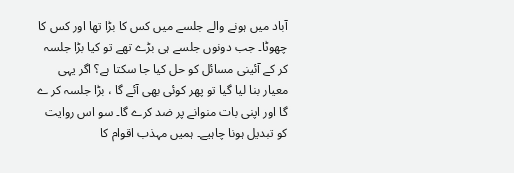آباد میں ہونے والے جلسے میں کس کا بڑا تھا اور کس کا چھوٹا۔ جب دونوں جلسے ہی بڑے تھے تو کیا بڑا جلسہ کر کے آئینی مسائل کو حل کیا جا سکتا ہے؟ اگر یہی معیار بنا لیا گیا تو پھر کوئی بھی آئے گا ، بڑا جلسہ کر ے گا اور اپنی بات منوانے پر ضد کرے گا۔ سو اس روایت کو تبدیل ہونا چاہیے۔ ہمیں مہذب اقوام کا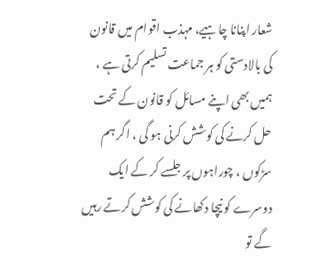شعار اپنانا چاہیے، مہذب اقوام میں قانون کی بالادستی کو ہر جماعت تسلیم کرتی ہے ، ہمیں بھی اپنے مسائل کو قانون کے تحت حل کرنے کی کوشش کرنی ہو گی ، اگر ہم سڑکوں ، چوراہوں پر جلسے کر کے ایک دوسرے کو نیچا دکھانے کی کوشش کرتے رہیں گے تو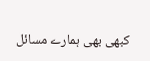کبھی بھی ہمارے مسائل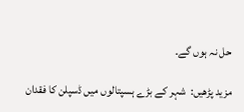حل نہ ہوں گے۔

مزید پڑھیں:  شہر کے بڑے ہسپتالوں میں ڈسپلن کا فقدان